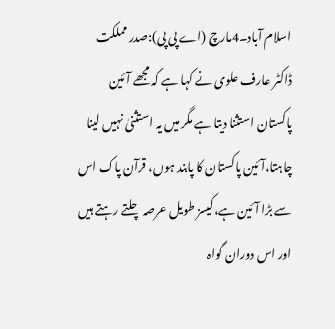اسلام آباد۔4مارچ (اے پی پی):صدر مملکت ڈاکٹر عارف علوی نے کہا ہے کہ مجھے آئین پاکستان استثنا دیتا ہے مگر میں یہ استثنیٰ نہیں لینا چاہتا،آئین پاکستان کا پابند ہوں، قرآن پاک اس سے بڑا آئین ہے،کیسز طویل عرصہ چلتے رہتے ہیں اور اس دوران گواہ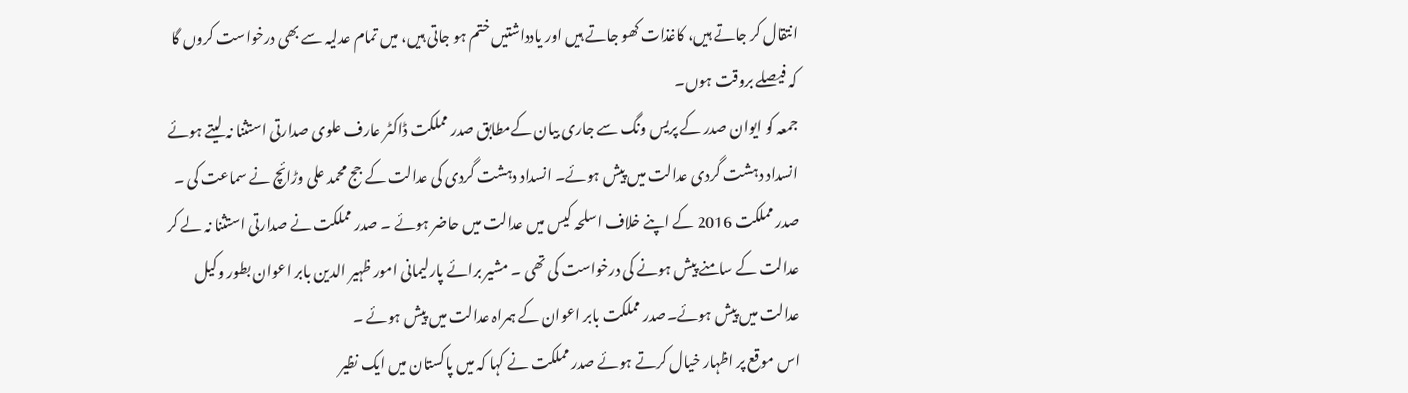انتقال کر جاتے ہیں، کاغذات کھو جاتے ہیں اور یادداشتیں ختم ہو جاتی ہیں، میں تمام عدلیہ سے بھی درخواست کروں گا کہ فیصلے بروقت ہوں۔
جمعہ کو ایوان صدر کے پریس ونگ سے جاری بیان کےمطابق صدر مملکت ڈاکٹر عارف علوی صدارتی استثنا نہ لیتے ہوئے انسداد دہشت گردی عدالت میں پیش ہوئے۔ انسداد دہشت گردی کی عدالت کے جج محمد علی وڑائچ نے سماعت کی ۔
صدر مملکت 2016 کے اپنے خلاف اسلحہ کیس میں عدالت میں حاضر ہوئے ۔ صدر مملکت نے صدارتی استثنا نہ لے کر عدالت کے سامنے پیش ہونے کی درخواست کی تھی ۔ مشیر برائے پارلیمانی امور ظہیر الدین بابر اعوان بطور وکیل عدالت میں پیش ہوئے۔صدر مملکت بابر اعوان کے ہمراہ عدالت میں پیش ہوئے ۔
اس موقع پر اظہار خیال کرتے ہوئے صدر مملکت نے کہا کہ میں پاکستان میں ایک نظیر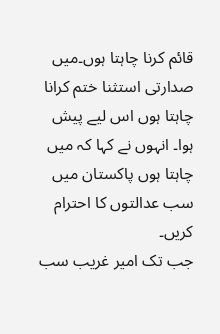قائم کرنا چاہتا ہوں۔میں صدارتی استثنا ختم کرانا چاہتا ہوں اس لیے پیش ہوا۔ انہوں نے کہا کہ میں چاہتا ہوں پاکستان میں سب عدالتوں کا احترام کریں۔
جب تک امیر غریب سب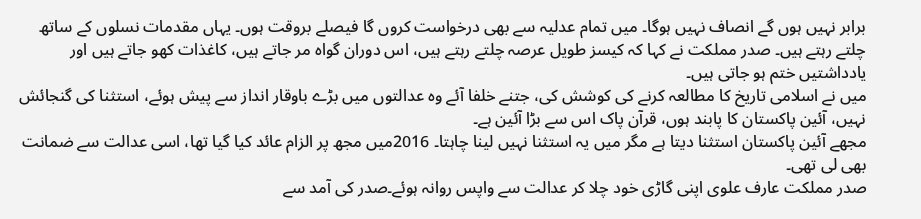برابر نہیں ہوں گے انصاف نہیں ہوگا۔ میں تمام عدلیہ سے بھی درخواست کروں گا فیصلے بروقت ہوں۔ یہاں مقدمات نسلوں کے ساتھ چلتے رہتے ہیں۔ صدر مملکت نے کہا کہ کیسز طویل عرصہ چلتے رہتے ہیں، اس دوران گواہ مر جاتے ہیں، کاغذات کھو جاتے ہیں اور یادداشتیں ختم ہو جاتی ہیں۔
میں نے اسلامی تاریخ کا مطالعہ کرنے کی کوشش کی، جتنے خلفا آئے وہ عدالتوں میں بڑے باوقار انداز سے پیش ہوئے، استثنا کی گنجائش نہیں، آئین پاکستان کا پابند ہوں، قرآن پاک اس سے بڑا آئین ہے۔
مجھے آئین پاکستان استثنا دیتا ہے مگر میں یہ استثنا نہیں لینا چاہتا۔ 2016میں مجھ پر الزام عائد کیا گیا تھا، اسی عدالت سے ضمانت بھی لی تھی۔
صدر مملکت عارف علوی اپنی گاڑی خود چلا کر عدالت سے واپس روانہ ہوئے۔صدر کی آمد سے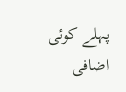پہلے کوئی اضافی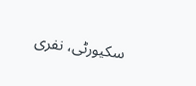سکیورٹی، نفری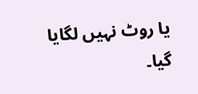یا روٹ نہیں لگایا گیا۔